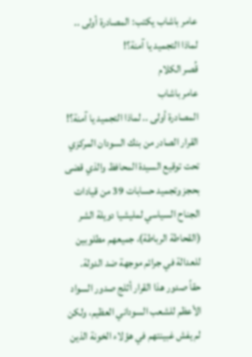عامر باشاب يكتب: المصادرة أولى .. لماذا التجميد يا آمنة؟!
قُصر الكلام
عامر باشاب
المصادرة أولى .. لماذا التجميد يا آمنة؟!
القرار الصادر من بنك السودان المركزي تحت توقيع السيدة المحافظ والذي قضى بحجز وتجميد حسابات 39 من قيادات الجناح السياسي لمليشيا دويلة الشر (القحاطة الرباطة)، جميعهم مطلوبين للعدالة في جرائم موجهة ضد الدولة.
حقاً صدور هذا القرار أثلج صدور السواد الأعظم للشعب السوداني العظيم، ولكن لم يفش غبينتهم في هؤلاء الخونة الذين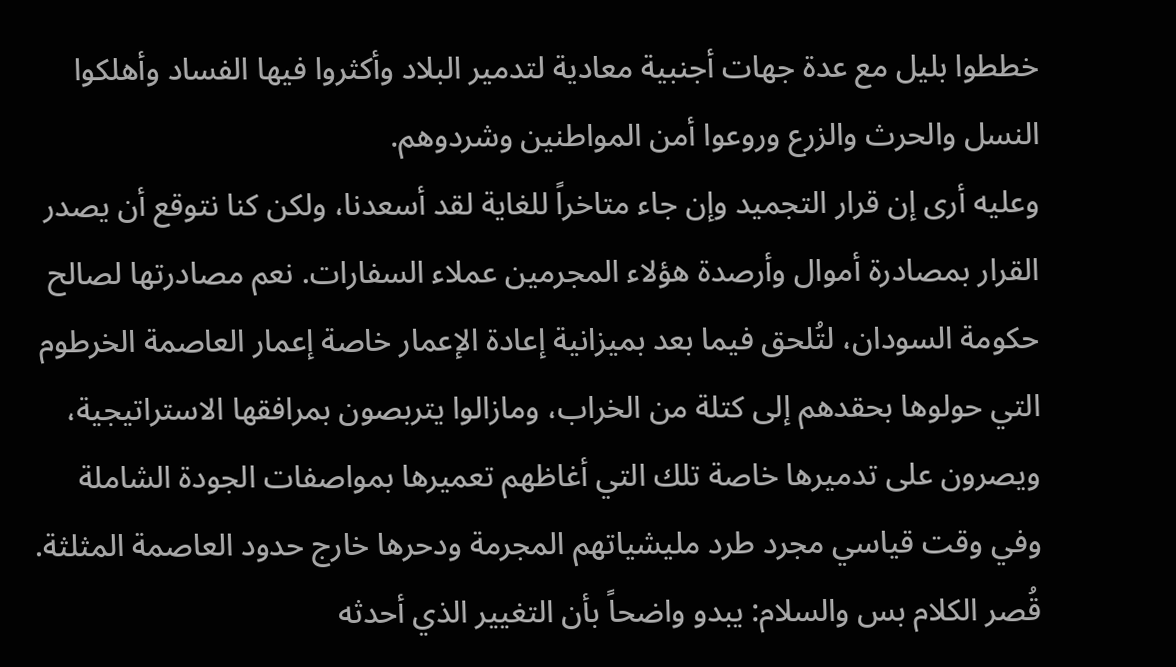خططوا بليل مع عدة جهات أجنبية معادية لتدمير البلاد وأكثروا فيها الفساد وأهلكوا النسل والحرث والزرع وروعوا أمن المواطنين وشردوهم.
وعليه أرى إن قرار التجميد وإن جاء متاخراً للغاية لقد أسعدنا، ولكن كنا نتوقع أن يصدر القرار بمصادرة أموال وأرصدة هؤلاء المجرمين عملاء السفارات. نعم مصادرتها لصالح حكومة السودان، لتُلحق فيما بعد بميزانية إعادة الإعمار خاصة إعمار العاصمة الخرطوم التي حولوها بحقدهم إلى كتلة من الخراب، ومازالوا يتربصون بمرافقها الاستراتيجية، ويصرون على تدميرها خاصة تلك التي أغاظهم تعميرها بمواصفات الجودة الشاملة
وفي وقت قياسي مجرد طرد مليشياتهم المجرمة ودحرها خارج حدود العاصمة المثلثة.
قُصر الكلام بس والسلام: يبدو واضحاً بأن التغيير الذي أحدثه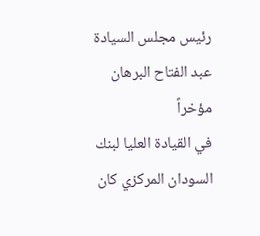رئيس مجلس السيادة عبد الفتاح البرهان مؤخراً
في القيادة العليا لبنك السودان المركزي كان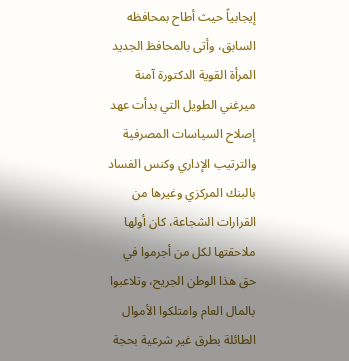إيجابياً حيث أطاح بمحافظه السابق، وأتى بالمحافظ الجديد المرأة القوية الدكتورة آمنة ميرغني الطويل التي بدأت عهد إصلاح السياسات المصرفية والترتيب الإداري وكنس الفساد بالبنك المركزي وغيرها من القرارات الشجاعة، كان أولها ملاحقتها لكل من أجرموا في حق هذا الوطن الجريح، وتلاعبوا بالمال العام وامتلكوا الأموال الطائلة بطرق غير شرعية بحجة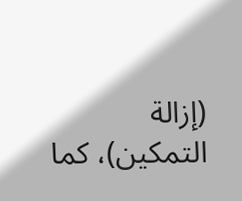(إزالة التمكين)، كما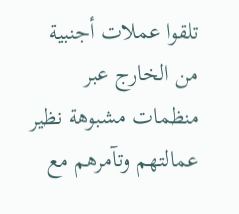تلقوا عملات أجنبية من الخارج عبر منظمات مشبوهة نظير عمالتهم وتآمرهم مع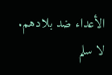الأعداء ضد بلادهم.
لا سلم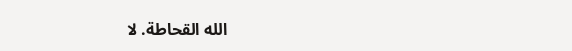الله القحاطة. لا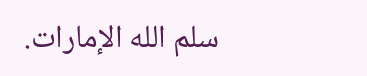سلم الله الإمارات.